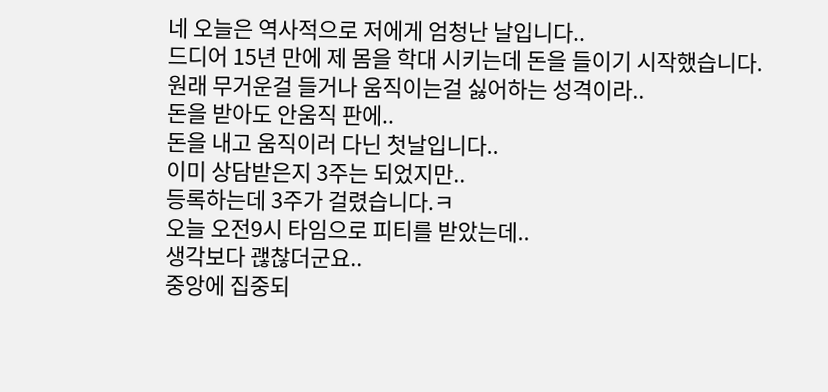네 오늘은 역사적으로 저에게 엄청난 날입니다..
드디어 15년 만에 제 몸을 학대 시키는데 돈을 들이기 시작했습니다.
원래 무거운걸 들거나 움직이는걸 싫어하는 성격이라..
돈을 받아도 안움직 판에..
돈을 내고 움직이러 다닌 첫날입니다..
이미 상담받은지 3주는 되었지만..
등록하는데 3주가 걸렸습니다.ㅋ
오늘 오전9시 타임으로 피티를 받았는데..
생각보다 괞찮더군요..
중앙에 집중되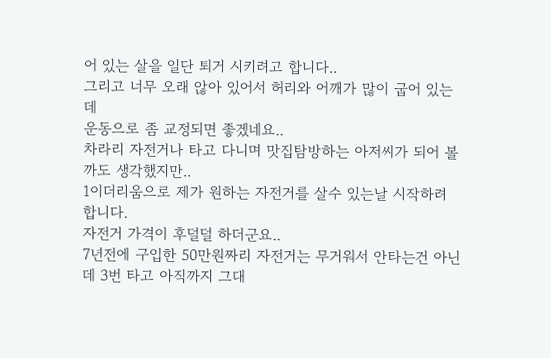어 있는 살을 일단 퇴거 시키려고 합니다..
그리고 너무 오래 않아 있어서 허리와 어깨가 많이 굽어 있는데
운동으로 좀 교정되면 좋겠네요..
차라리 자전거나 타고 다니며 맛집탐방하는 아저씨가 되어 볼까도 생각했지만..
1이더리움으로 제가 원하는 자전거를 살수 있는날 시작하려 합니다.
자전거 가격이 후덜덜 하더군요..
7년전에 구입한 50만원짜리 자전거는 무거워서 안타는건 아닌데 3번 타고 아직까지 그대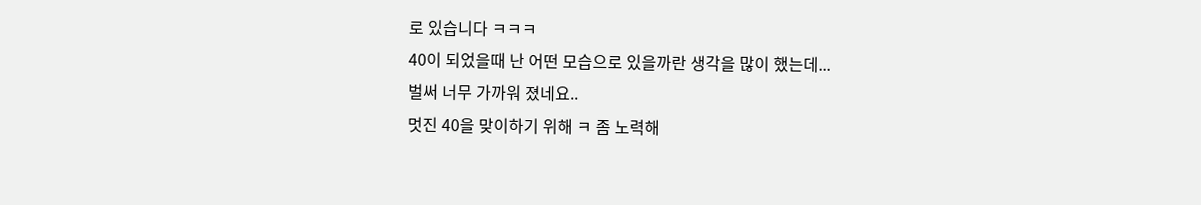로 있습니다 ㅋㅋㅋ
40이 되었을때 난 어떤 모습으로 있을까란 생각을 많이 했는데...
벌써 너무 가까워 졌네요..
멋진 40을 맞이하기 위해 ㅋ 좀 노력해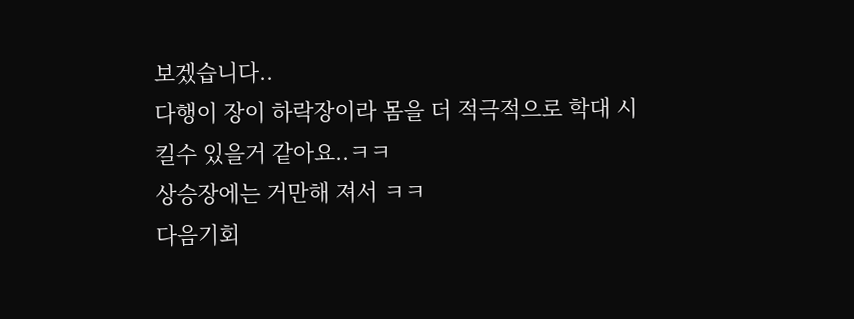보겠습니다..
다행이 장이 하락장이라 몸을 더 적극적으로 학대 시킬수 있을거 같아요..ㅋㅋ
상승장에는 거만해 져서 ㅋㅋ
다음기회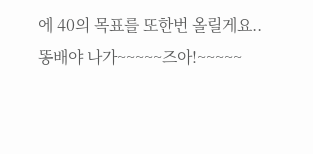에 40의 목표를 또한번 올릴게요..
똥배야 나가~~~~~즈아!~~~~~